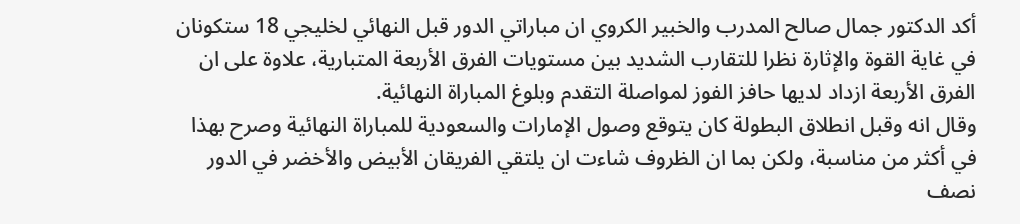أكد الدكتور جمال صالح المدرب والخبير الكروي ان مباراتي الدور قبل النهائي لخليجي 18 ستكونان في غاية القوة والإثارة نظرا للتقارب الشديد بين مستويات الفرق الأربعة المتبارية، علاوة على ان الفرق الأربعة ازداد لديها حافز الفوز لمواصلة التقدم وبلوغ المباراة النهائية.
وقال انه وقبل انطلاق البطولة كان يتوقع وصول الإمارات والسعودية للمباراة النهائية وصرح بهذا في أكثر من مناسبة، ولكن بما ان الظروف شاءت ان يلتقي الفريقان الأبيض والأخضر في الدور نصف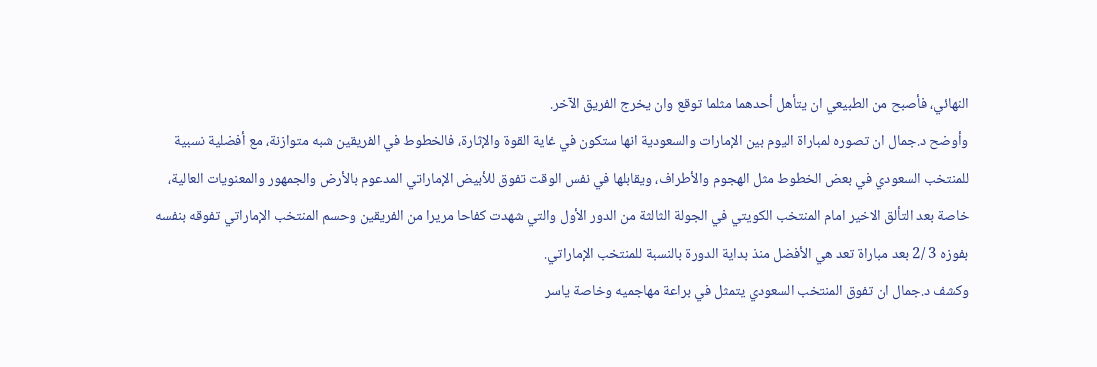النهائي، فأصبح من الطبيعي ان يتأهل أحدهما مثلما توقع وان يخرج الفريق الآخر.
وأوضح د.جمال ان تصوره لمباراة اليوم بين الإمارات والسعودية انها ستكون في غاية القوة والإثارة، فالخطوط في الفريقين شبه متوازنة، مع أفضلية نسبية للمنتخب السعودي في بعض الخطوط مثل الهجوم والأطراف، ويقابلها في نفس الوقت تفوق للأبيض الإماراتي المدعوم بالأرض والجمهور والمعنويات العالية،
خاصة بعد التألق الاخير امام المنتخب الكويتي في الجولة الثالثة من الدور الأول والتي شهدت كفاحا مريرا من الفريقين وحسم المنتخب الإماراتي تفوقه بنفسه بفوزه 3 /2 بعد مباراة تعد هي الأفضل منذ بداية الدورة بالنسبة للمنتخب الإماراتي.
وكشف د.جمال ان تفوق المنتخب السعودي يتمثل في براعة مهاجميه وخاصة ياسر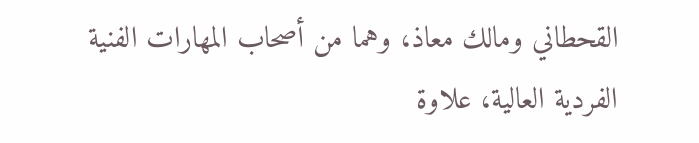القحطاني ومالك معاذ، وهما من أصحاب المهارات الفنية الفردية العالية، علاوة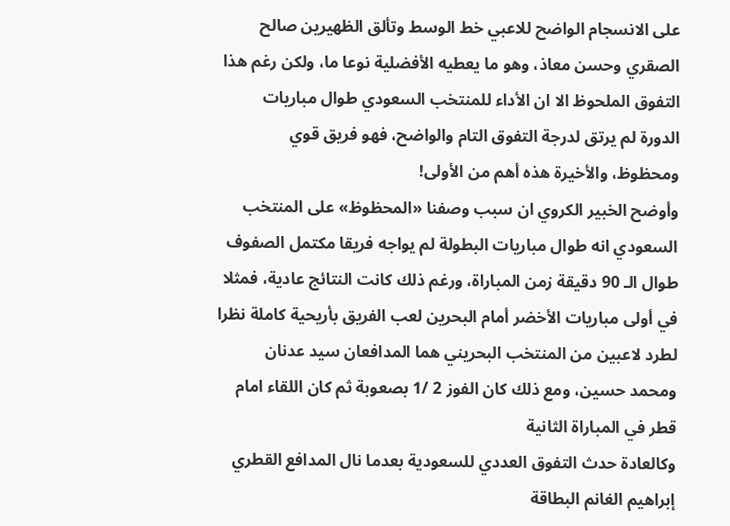على الانسجام الواضح للاعبي خط الوسط وتألق الظهيرين صالح الصقري وحسن معاذ، وهو ما يعطيه الأفضلية نوعا ما، ولكن رغم هذا التفوق الملحوظ الا ان الأداء للمنتخب السعودي طوال مباريات الدورة لم يرتق لدرجة التفوق التام والواضح، فهو فريق قوي ومحظوظ، والأخيرة هذه أهم من الأولى!
وأوضح الخبير الكروي ان سبب وصفنا «المحظوظ» على المنتخب السعودي انه طوال مباريات البطولة لم يواجه فريقا مكتمل الصفوف طوال الـ 90 دقيقة زمن المباراة، ورغم ذلك كانت النتائج عادية، فمثلا في أولى مباريات الأخضر أمام البحرين لعب الفريق بأريحية كاملة نظرا لطرد لاعبين من المنتخب البحريني هما المدافعان سيد عدنان ومحمد حسين، ومع ذلك كان الفوز 2 /1 بصعوبة ثم كان اللقاء امام قطر في المباراة الثانية
وكالعادة حدث التفوق العددي للسعودية بعدما نال المدافع القطري إبراهيم الغانم البطاقة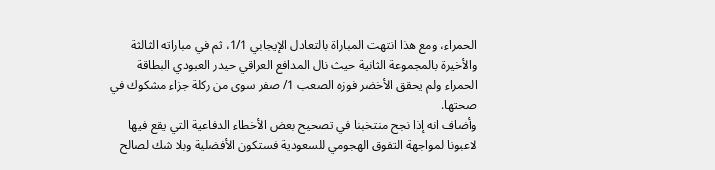الحمراء، ومع هذا انتهت المباراة بالتعادل الإيجابي 1/1، ثم في مباراته الثالثة والأخيرة بالمجموعة الثانية حيث نال المدافع العراقي حيدر العبودي البطاقة الحمراء ولم يحقق الأخضر فوزه الصعب 1/ صفر سوى من ركلة جزاء مشكوك في صحتها.
وأضاف انه إذا نجح منتخبنا في تصحيح بعض الأخطاء الدفاعية التي يقع فيها لاعبونا لمواجهة التفوق الهجومي للسعودية فستكون الأفضلية وبلا شك لصالح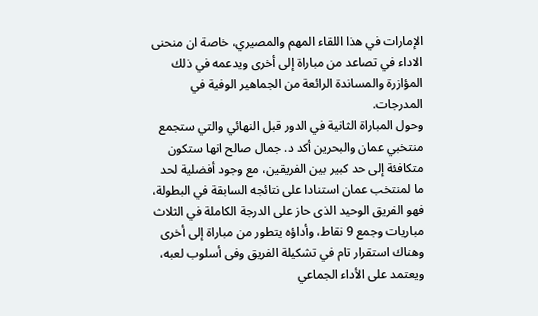الإمارات في هذا اللقاء المهم والمصيري، خاصة ان منحنى الاداء في تصاعد من مباراة إلى أخرى ويدعمه في ذلك المؤازرة والمساندة الرائعة من الجماهير الوفية في المدرجات.
وحول المباراة الثانية في الدور قبل النهائي والتي ستجمع منتخبي عمان والبحرين أكد د. جمال صالح انها ستكون متكافئة إلى حد كبير بين الفريقين، مع وجود أفضلية لحد ما لمنتخب عمان استنادا على نتائجه السابقة في البطولة، فهو الفريق الوحيد الذى حاز على الدرجة الكاملة في الثلاث مباريات وجمع 9 نقاط، وأداؤه يتطور من مباراة إلى أخرى وهناك استقرار تام في تشكيلة الفريق وفى أسلوب لعبه،
ويعتمد على الأداء الجماعي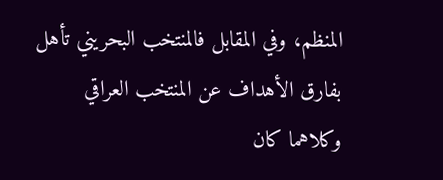المنظم، وفي المقابل فالمنتخب البحريني تأهل بفارق الأهداف عن المنتخب العراقي وكلاهما كان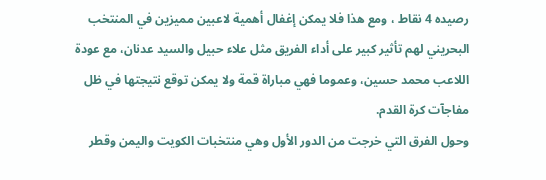رصيده 4 نقاط ، ومع هذا فلا يمكن إغفال أهمية لاعبين مميزين في المنتخب البحريني لهم تأثير كبير على أداء الفريق مثل علاء حبيل والسيد عدنان، مع عودة اللاعب محمد حسين، وعموما فهي مباراة قمة ولا يمكن توقع نتيجتها في ظل مفاجآت كرة القدم.
وحول الفرق التي خرجت من الدور الأول وهي منتخبات الكويت واليمن وقطر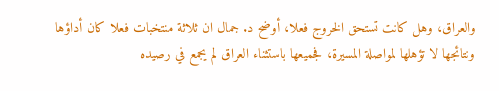والعراق، وهل كانت تستحق الخروج فعلا، أوضح د. جمال ان ثلاثة منتخبات فعلا كان أداؤها ونتائجها لا تؤهلها لمواصلة المسيرة، فجميعها باستثناء العراق لم يجمع في رصيده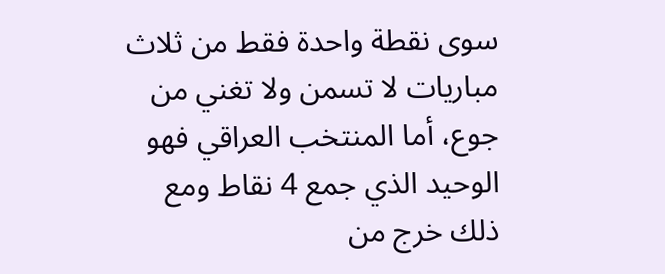سوى نقطة واحدة فقط من ثلاث مباريات لا تسمن ولا تغني من جوع، أما المنتخب العراقي فهو الوحيد الذي جمع 4 نقاط ومع ذلك خرج من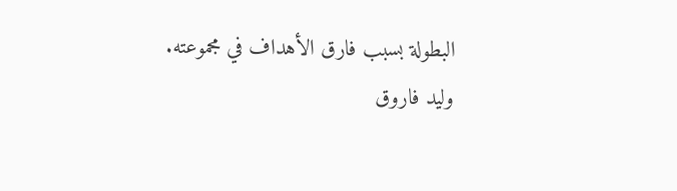البطولة بسبب فارق الأهداف في مجموعته.
وليد فاروق